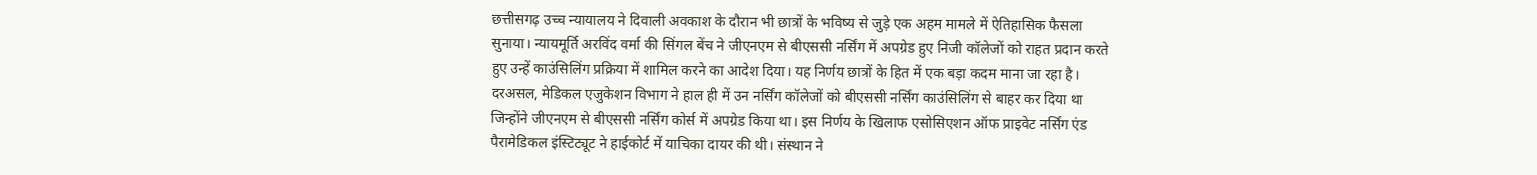छत्तीसगढ़ उच्च न्यायालय ने दिवाली अवकाश के दौरान भी छात्रों के भविष्य से जुड़े एक अहम मामले में ऐतिहासिक फैसला सुनाया। न्यायमूर्ति अरविंद वर्मा की सिंगल बेंच ने जीएनएम से बीएससी नर्सिंग में अपग्रेड हुए निजी कॉलेजों को राहत प्रदान करते हुए उन्हें काउंसिलिंग प्रक्रिया में शामिल करने का आदेश दिया। यह निर्णय छात्रों के हित में एक बड़ा कदम माना जा रहा है।
दरअसल, मेडिकल एजुकेशन विभाग ने हाल ही में उन नर्सिंग कॉलेजों को बीएससी नर्सिंग काउंसिलिंग से बाहर कर दिया था जिन्होंने जीएनएम से बीएससी नर्सिंग कोर्स में अपग्रेड किया था। इस निर्णय के खिलाफ एसोसिएशन ऑफ प्राइवेट नर्सिंग एंड पैरामेडिकल इंस्टिट्यूट ने हाईकोर्ट में याचिका दायर की थी। संस्थान ने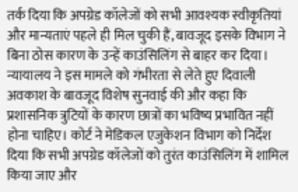तर्क दिया कि अपग्रेड कॉलेजों को सभी आवश्यक स्वीकृतियां और मान्यताएं पहले ही मिल चुकी हैं, बावजूद इसके विभाग ने बिना ठोस कारण के उन्हें काउंसिलिंग से बाहर कर दिया।
न्यायालय ने इस मामले को गंभीरता से लेते हुए दिवाली अवकाश के बावजूद विशेष सुनवाई की और कहा कि प्रशासनिक त्रुटियों के कारण छात्रों का भविष्य प्रभावित नहीं होना चाहिए। कोर्ट ने मेडिकल एजुकेशन विभाग को निर्देश दिया कि सभी अपग्रेड कॉलेजों को तुरंत काउंसिलिंग में शामिल किया जाए और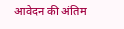आवेदन की अंतिम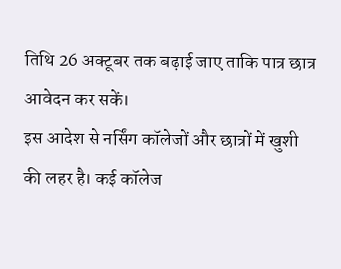तिथि 26 अक्टूबर तक बढ़ाई जाए ताकि पात्र छात्र आवेदन कर सकें।
इस आदेश से नर्सिंग कॉलेजों और छात्रों में खुशी की लहर है। कई कॉलेज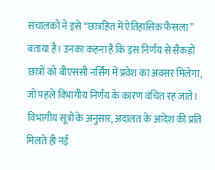संचालकों ने इसे “छात्रहित में ऐतिहासिक फैसला” बताया है। उनका कहना है कि इस निर्णय से सैकड़ों छात्रों को बीएससी नर्सिंग में प्रवेश का अवसर मिलेगा, जो पहले विभागीय निर्णय के कारण वंचित रह जाते। विभागीय सूत्रों के अनुसार, अदालत के आदेश की प्रति मिलते ही नई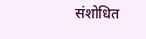संशोधित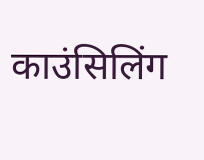काउंसिलिंग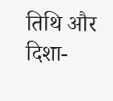तिथि और दिशा-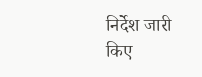निर्देश जारी किए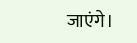जाएंगे।